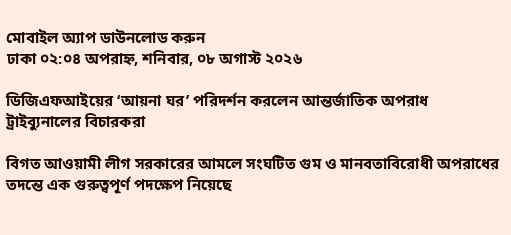মোবাইল অ্যাপ ডাউনলোড করুন
ঢাকা ০২:০৪ অপরাহ্ন, শনিবার, ০৮ অগাস্ট ২০২৬

ডিজিএফআইয়ের ‘আয়না ঘর’ পরিদর্শন করলেন আন্তর্জাতিক অপরাধ ট্রাইব্যুনালের বিচারকরা

বিগত আওয়ামী লীগ সরকারের আমলে সংঘটিত গুম ও মানবতাবিরোধী অপরাধের তদন্তে এক গুরুত্বপূর্ণ পদক্ষেপ নিয়েছে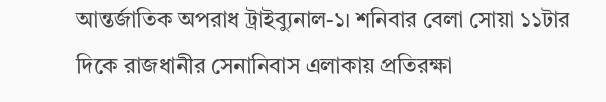আন্তর্জাতিক অপরাধ ট্রাইব্যুনাল-১। শনিবার বেলা সোয়া ১১টার দিকে রাজধানীর সেনানিবাস এলাকায় প্রতিরক্ষা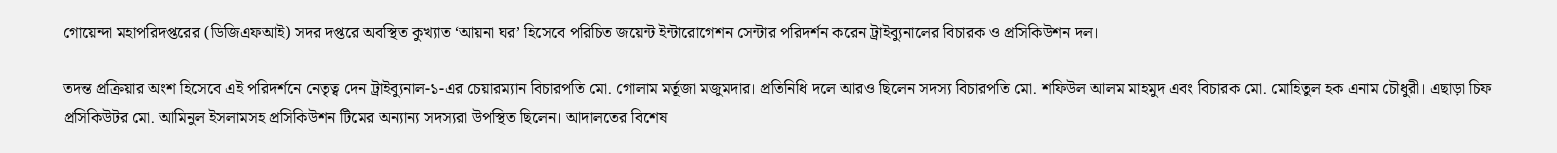গোয়েন্দা মহাপরিদপ্তরের (ডিজিএফআই) সদর দপ্তরে অবস্থিত কুখ্যাত ‘আয়না ঘর’ হিসেবে পরিচিত জয়েন্ট ইন্টারোগেশন সেন্টার পরিদর্শন করেন ট্রাইব্যুনালের বিচারক ও প্রসিকিউশন দল।

তদন্ত প্রক্রিয়ার অংশ হিসেবে এই পরিদর্শনে নেতৃত্ব দেন ট্রাইব্যুনাল-১-এর চেয়ারম্যান বিচারপতি মো. গোলাম মর্তূজা মজুমদার। প্রতিনিধি দলে আরও ছিলেন সদস্য বিচারপতি মো. শফিউল আলম মাহমুদ এবং বিচারক মো. মোহিতুল হক এনাম চৌধুরী। এছাড়া চিফ প্রসিকিউটর মো. আমিনুল ইসলামসহ প্রসিকিউশন টিমের অন্যান্য সদস্যরা উপস্থিত ছিলেন। আদালতের বিশেষ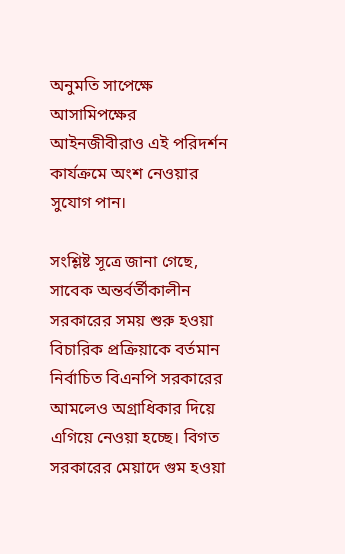অনুমতি সাপেক্ষে আসামিপক্ষের আইনজীবীরাও এই পরিদর্শন কার্যক্রমে অংশ নেওয়ার সুযোগ পান।

সংশ্লিষ্ট সূত্রে জানা গেছে, সাবেক অন্তর্বর্তীকালীন সরকারের সময় শুরু হওয়া বিচারিক প্রক্রিয়াকে বর্তমান নির্বাচিত বিএনপি সরকারের আমলেও অগ্রাধিকার দিয়ে এগিয়ে নেওয়া হচ্ছে। বিগত সরকারের মেয়াদে গুম হওয়া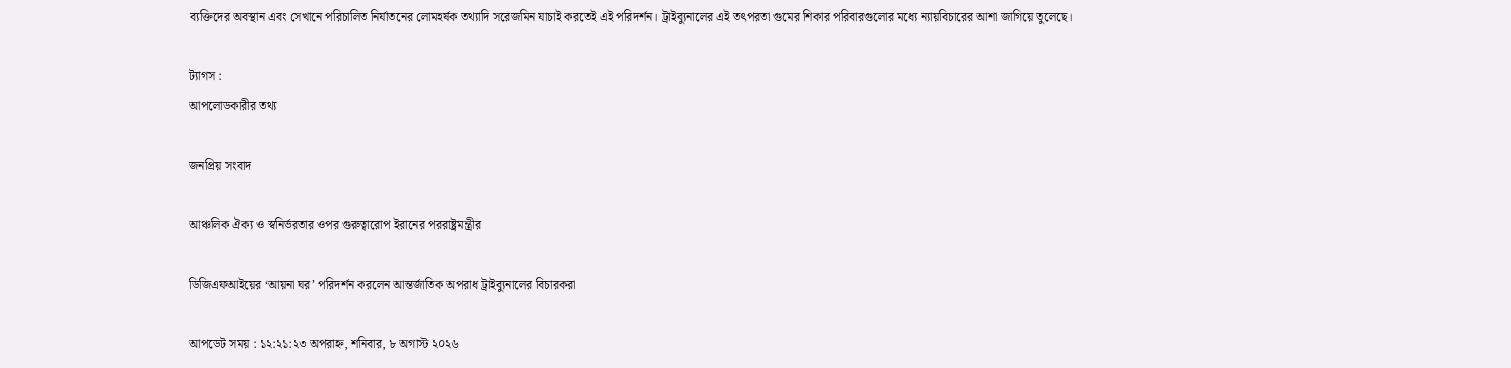ব্যক্তিদের অবস্থান এবং সেখানে পরিচালিত নির্যাতনের লোমহর্ষক তথ্যাদি সরেজমিন যাচাই করতেই এই পরিদর্শন। ট্রাইব্যুনালের এই তৎপরতা গুমের শিকার পরিবারগুলোর মধ্যে ন্যায়বিচারের আশা জাগিয়ে তুলেছে।

ট্যাগস :
আপলোডকারীর তথ্য

জনপ্রিয় সংবাদ

আঞ্চলিক ঐক্য ও স্বনির্ভরতার ওপর গুরুত্বারোপ ইরানের পররাষ্ট্রমন্ত্রীর

ডিজিএফআইয়ের ‘আয়না ঘর’ পরিদর্শন করলেন আন্তর্জাতিক অপরাধ ট্রাইব্যুনালের বিচারকরা

আপডেট সময় : ১২:২১:২৩ অপরাহ্ন, শনিবার, ৮ অগাস্ট ২০২৬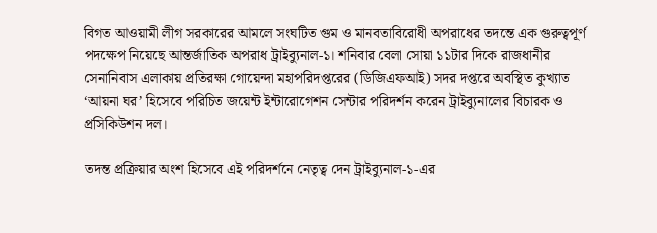বিগত আওয়ামী লীগ সরকারের আমলে সংঘটিত গুম ও মানবতাবিরোধী অপরাধের তদন্তে এক গুরুত্বপূর্ণ পদক্ষেপ নিয়েছে আন্তর্জাতিক অপরাধ ট্রাইব্যুনাল-১। শনিবার বেলা সোয়া ১১টার দিকে রাজধানীর সেনানিবাস এলাকায় প্রতিরক্ষা গোয়েন্দা মহাপরিদপ্তরের (ডিজিএফআই) সদর দপ্তরে অবস্থিত কুখ্যাত ‘আয়না ঘর’ হিসেবে পরিচিত জয়েন্ট ইন্টারোগেশন সেন্টার পরিদর্শন করেন ট্রাইব্যুনালের বিচারক ও প্রসিকিউশন দল।

তদন্ত প্রক্রিয়ার অংশ হিসেবে এই পরিদর্শনে নেতৃত্ব দেন ট্রাইব্যুনাল-১-এর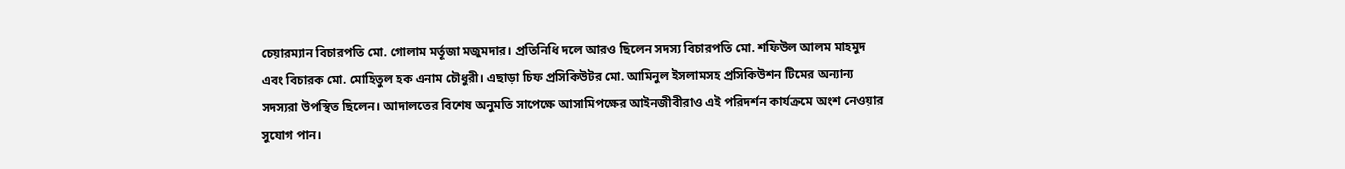চেয়ারম্যান বিচারপতি মো. গোলাম মর্তূজা মজুমদার। প্রতিনিধি দলে আরও ছিলেন সদস্য বিচারপতি মো. শফিউল আলম মাহমুদ এবং বিচারক মো. মোহিতুল হক এনাম চৌধুরী। এছাড়া চিফ প্রসিকিউটর মো. আমিনুল ইসলামসহ প্রসিকিউশন টিমের অন্যান্য সদস্যরা উপস্থিত ছিলেন। আদালতের বিশেষ অনুমতি সাপেক্ষে আসামিপক্ষের আইনজীবীরাও এই পরিদর্শন কার্যক্রমে অংশ নেওয়ার সুযোগ পান।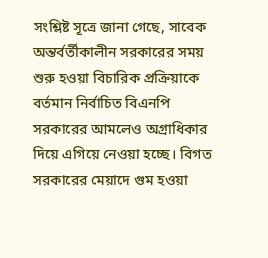সংশ্লিষ্ট সূত্রে জানা গেছে, সাবেক অন্তর্বর্তীকালীন সরকারের সময় শুরু হওয়া বিচারিক প্রক্রিয়াকে বর্তমান নির্বাচিত বিএনপি সরকারের আমলেও অগ্রাধিকার দিয়ে এগিয়ে নেওয়া হচ্ছে। বিগত সরকারের মেয়াদে গুম হওয়া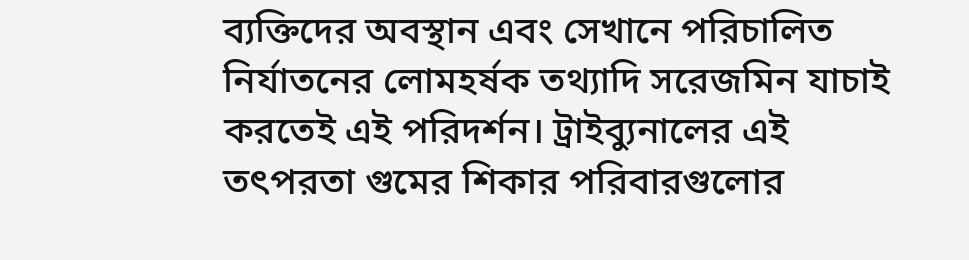ব্যক্তিদের অবস্থান এবং সেখানে পরিচালিত নির্যাতনের লোমহর্ষক তথ্যাদি সরেজমিন যাচাই করতেই এই পরিদর্শন। ট্রাইব্যুনালের এই তৎপরতা গুমের শিকার পরিবারগুলোর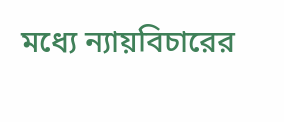মধ্যে ন্যায়বিচারের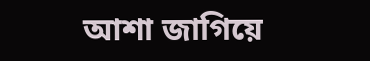আশা জাগিয়ে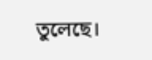তুলেছে।